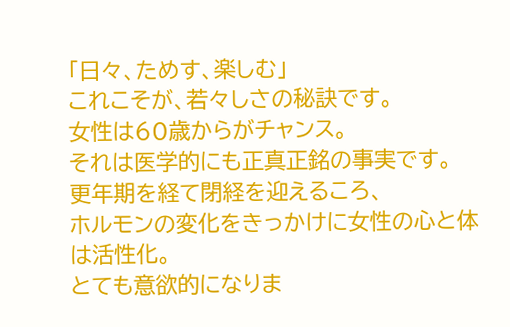「日々、ためす、楽しむ」
これこそが、若々しさの秘訣です。
女性は60歳からがチャンス。
それは医学的にも正真正銘の事実です。
更年期を経て閉経を迎えるころ、
ホルモンの変化をきっかけに女性の心と体は活性化。
とても意欲的になりま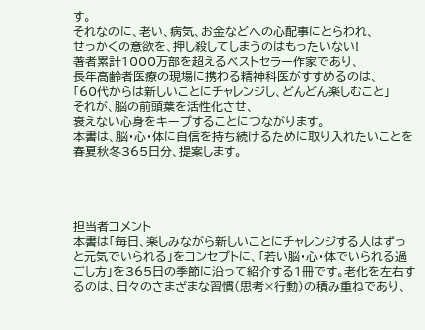す。
それなのに、老い、病気、お金などへの心配事にとらわれ、
せっかくの意欲を、押し殺してしまうのはもったいない!
著者累計1000万部を超えるベストセラー作家であり、
長年高齢者医療の現場に携わる精神科医がすすめるのは、
「60代からは新しいことにチャレンジし、どんどん楽しむこと」
それが、脳の前頭葉を活性化させ、
衰えない心身をキープすることにつながります。
本書は、脳・心・体に自信を持ち続けるために取り入れたいことを
春夏秋冬365日分、提案します。




担当者コメント
本書は「毎日、楽しみながら新しいことにチャレンジする人はずっと元気でいられる」をコンセプトに、「若い脳・心・体でいられる過ごし方」を365日の季節に沿って紹介する1冊です。老化を左右するのは、日々のさまざまな習慣(思考×行動)の積み重ねであり、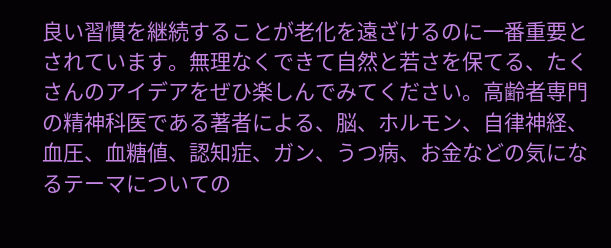良い習慣を継続することが老化を遠ざけるのに一番重要とされています。無理なくできて自然と若さを保てる、たくさんのアイデアをぜひ楽しんでみてください。高齢者専門の精神科医である著者による、脳、ホルモン、自律神経、血圧、血糖値、認知症、ガン、うつ病、お金などの気になるテーマについての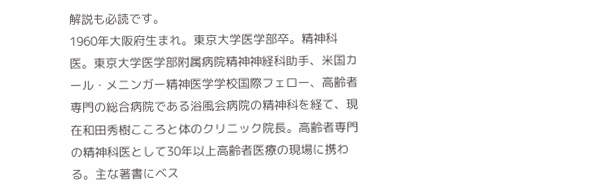解説も必読です。
1960年大阪府生まれ。東京大学医学部卒。精神科医。東京大学医学部附属病院精神神経科助手、米国カール・メニンガー精神医学学校国際フェロー、高齢者専門の総合病院である浴風会病院の精神科を経て、現在和田秀樹こころと体のクリニック院長。高齢者専門の精神科医として30年以上高齢者医療の現場に携わる。主な著書にベス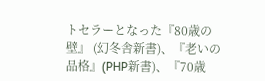トセラーとなった『80歳の壁』 (幻冬舎新書)、『老いの品格』(PHP新書)、『70歳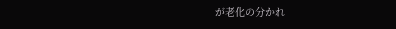が老化の分かれ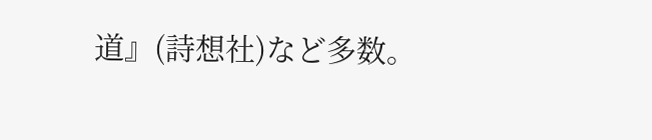道』(詩想社)など多数。